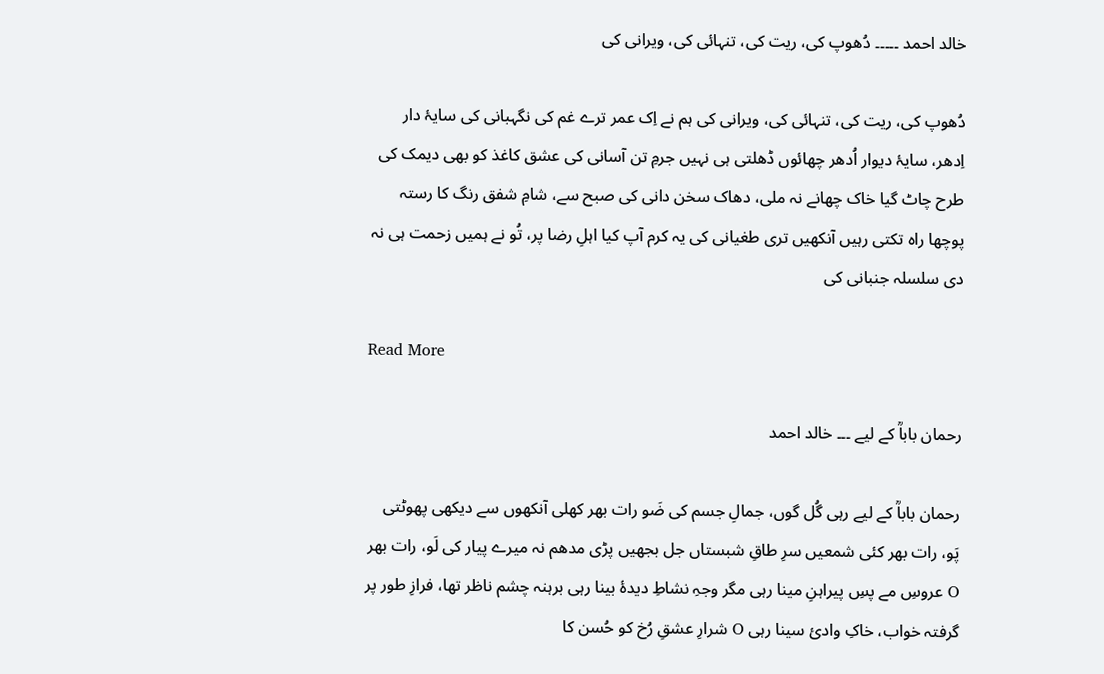خالد احمد ۔۔۔۔۔ دُھوپ کی، ریت کی، تنہائی کی، ویرانی کی

دُھوپ کی، ریت کی، تنہائی کی، ویرانی کی ہم نے اِک عمر ترے غم کی نگہبانی کی سایۂ دار اِدھر، سایۂ دیوار اُدھر چھائوں ڈھلتی ہی نہیں جرمِ تن آسانی کی عشق کاغذ کو بھی دیمک کی طرح چاٹ گیا خاک چھانے نہ ملی، دھاک سخن دانی کی صبح سے، شامِ شفق رنگ کا رستہ پوچھا راہ تکتی رہیں آنکھیں تری طغیانی کی یہ کرم آپ کیا اہلِ رضا پر، تُو نے ہمیں زحمت ہی نہ دی سلسلہ جنبانی کی

Read More

رحمان باباؒ کے لیے ۔۔۔ خالد احمد

رحمان باباؒ کے لیے رہی گُل گوں، جمالِ جسم کی ضَو رات بھر کھلی آنکھوں سے دیکھی پھوٹتی پَو، رات بھر کئی شمعیں سرِ طاقِ شبستاں جل بجھیں پڑی مدھم نہ میرے پیار کی لَو، رات بھر O عروسِ مے پسِ پیراہنِ مینا رہی مگر وجہِ نشاطِ دیدۂ بینا رہی برہنہ چشم ناظر تھا، فرازِ طور پر گرفتہ خواب، خاکِ وادیٔ سینا رہی O شرارِ عشقِ رُخ کو حُسن کا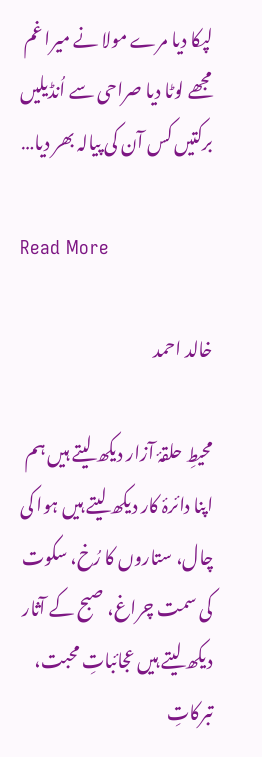لپکا دیا مرے مولا نے میرا غم مجھے لوٹا دیا صراحی سے اُنڈیلیں برکتیں کس آن کی پیالہ بھر دیا…

Read More

خالد احمد

محیطِ حلقۂ آزار دیکھ لیتے ہیں ہم اپنا دائرۂ کار دیکھ لیتے ہیں ہوا کی چال، ستاروں کا رُخ، سکوت کی سمت چراغ، صبح کے آثار دیکھ لیتے ہیں عجائباتِ محبت، تبرکاتِ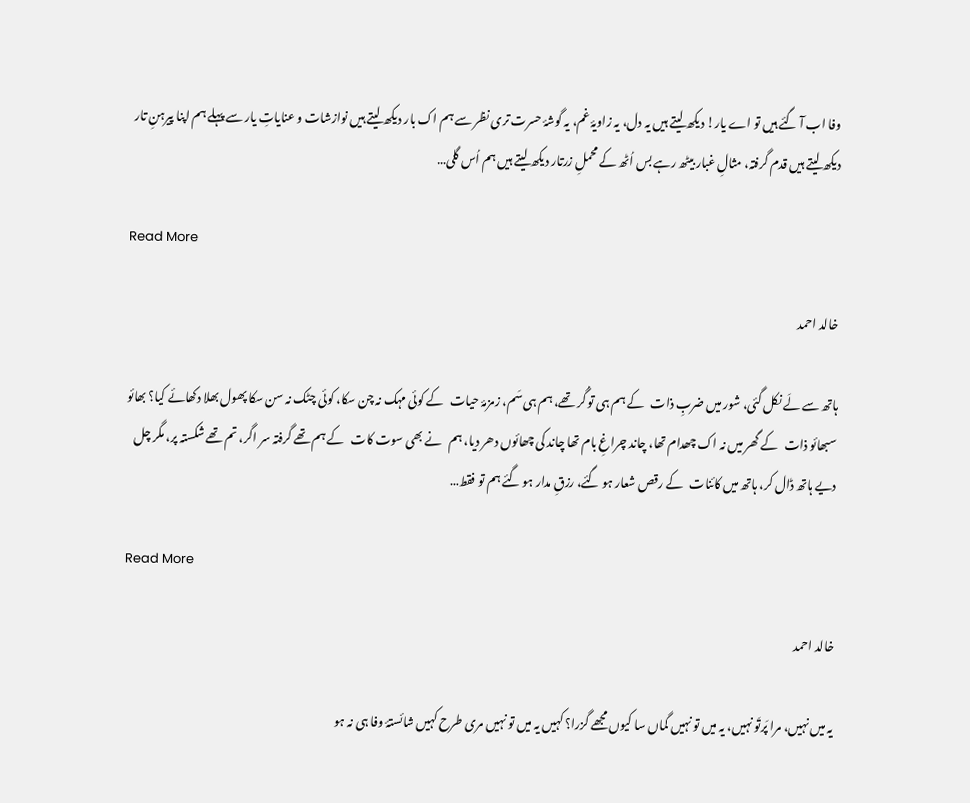وفا اب آ گئے ہیں تو اے یار! دیکھ لیتے ہیں یہ دل، یہ زاویۂ غم، یہ گوشۂ حسرت تری نظر سے ہم اک بار دیکھ لیتے ہیں نوازشات و عنایاتِ یار سے پہلے ہم اپنا پیرہنِ تار دیکھ لیتے ہیں قدم گرفتہ، مثالِ غبار بیٹھ رہے بس اُٹھ کے محملِ زرتار دیکھ لیتے ہیں ہم اُس گلی…

Read More

خالد احمد

ہاتھ سے لَے نکل گئی، شور میں ضربِ ذات   کے ہم ہی تو گُر تھے، ہم ہی سَم، زمزمۂ حیات   کے کوئی مہک نہ چن سکا، کوئی چٹک نہ سن سکا پھول بھلا دکھائے کیا؟ بھائو سبھائو ذات   کے گھر میں نہ اک چھدام تھا، چاند چراغِ بام تھا چاند کی چھائوں دھر دیا، ہم   نے بھی سوت کات   کے ہم تھے گرفتہ سر اگر، تم تھے شکستہ پر، مگر چل دیے ہاتھ ڈال کر، ہاتھ میں کائنات   کے رقص شعار ہو گئے، رزقِ مدار ہو گئے ہم تو فقط…

Read More

خالد احمد

یہ میں نہیں، مرا پَرتَو نہیں، یہ میں تو نہیں گماں سا کیوں مجھے گزرا؟ کہیں یہ میں تو نہیں مری طرح کہیں شائستۂ وفا ہی نہ ہو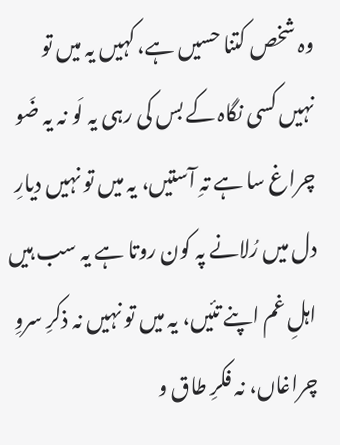وہ شخص کتنا حسیں ہے، کہیں یہ میں تو نہیں کسی نگاہ کے بس کی رہی یہ لَو نہ یہ ضَو چراغ سا ہے تہِ آستیں، یہ میں تو نہیں دیارِ دل میں رُلانے پہ کون روتا ہے یہ سب ہیں اہلِ غم اپنے تئیں، یہ میں تو نہیں نہ ذکرِ سروِ چراغاں، نہ فکرِ طاق و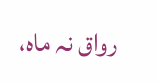رواق نہ ماہ،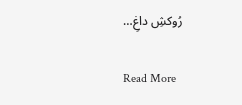رُوکشِ داغِ…

Read More